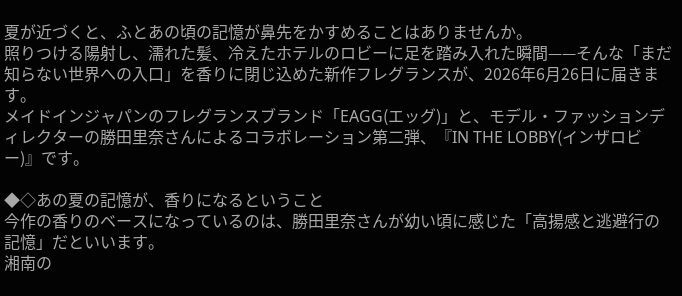夏が近づくと、ふとあの頃の記憶が鼻先をかすめることはありませんか。
照りつける陽射し、濡れた髪、冷えたホテルのロビーに足を踏み入れた瞬間——そんな「まだ知らない世界への入口」を香りに閉じ込めた新作フレグランスが、2026年6月26日に届きます。
メイドインジャパンのフレグランスブランド「EAGG(エッグ)」と、モデル・ファッションディレクターの勝田里奈さんによるコラボレーション第二弾、『IN THE LOBBY(インザロビー)』です。

◆◇あの夏の記憶が、香りになるということ
今作の香りのベースになっているのは、勝田里奈さんが幼い頃に感じた「高揚感と逃避行の記憶」だといいます。
湘南の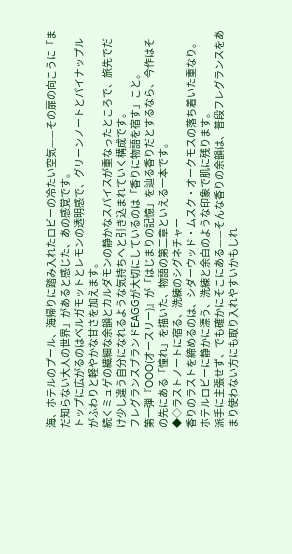海、ホテルのプール、海帰りに踏み入れたロビーの冷たい空気——その扉の向こうに「まだ知らない大人の世界」があると感じた、あの感覚です。
トップに広がるのはベルガモットとレモンの透明感で、グリーンノートとパイナップルがふわりと軽やかな甘さを加えます。
続くミュゲの繊細な余韻とカルダモンの静かなスパイスが重なったところで、旅先でだけ少し違う自分になれるような気持ちへと引き込まれていく構成です。
フレグランスブランドEAGGが大切にしているのは「香りに物語を宿す」こと。
第一弾『OOO(オースリー)』が「はじまりの記憶」を辿る香りだとするなら、今作はその先にある「憧れ」を描いた、物語の第二章といえる一本です。
◆◇ラストノートに宿る、洗練のシグネチャー
香りのラストを締めるのは、シダーウッド・ムスク・オークモスの落ち着いた重なり。
ホテルロビーに静かに漂う、洗練と余白のような印象で肌に残ります。
派手に主張せず、でも確かにそこにある——そんな香りの余韻は、普段フレグランスをあまり使わない方にも取り入れやすいかもしれ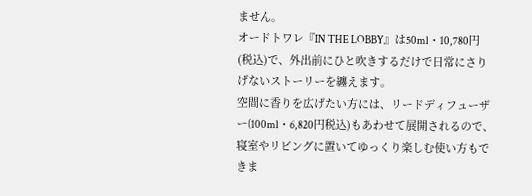ません。
オードトワレ『IN THE LOBBY』は50ml・10,780円(税込)で、外出前にひと吹きするだけで日常にさりげないストーリーを纏えます。
空間に香りを広げたい方には、リードディフューザー(100ml・6,820円税込)もあわせて展開されるので、寝室やリビングに置いてゆっくり楽しむ使い方もできま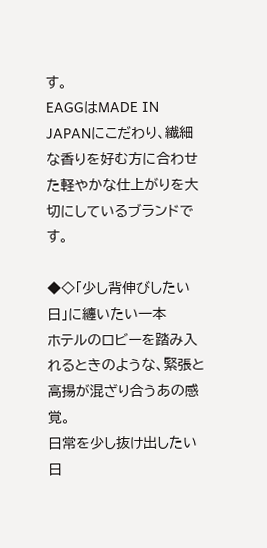す。
EAGGはMADE IN JAPANにこだわり、繊細な香りを好む方に合わせた軽やかな仕上がりを大切にしているブランドです。

◆◇「少し背伸びしたい日」に纏いたい一本
ホテルのロビーを踏み入れるときのような、緊張と高揚が混ざり合うあの感覚。
日常を少し抜け出したい日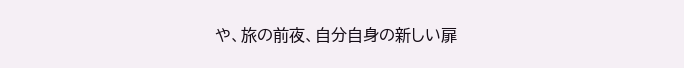や、旅の前夜、自分自身の新しい扉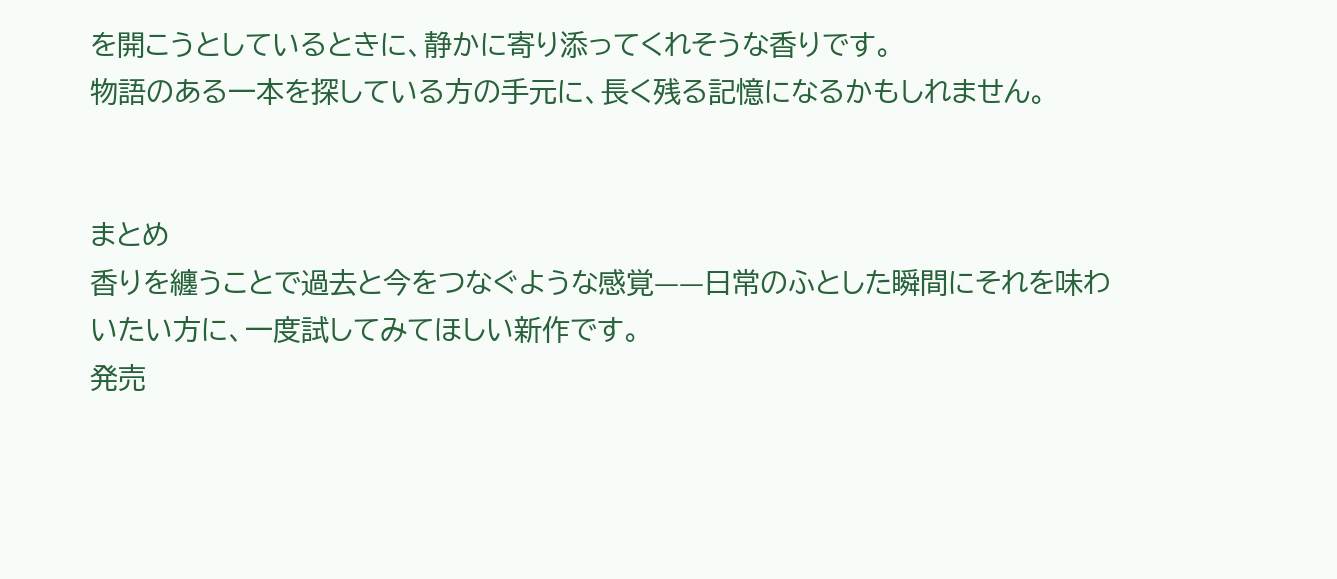を開こうとしているときに、静かに寄り添ってくれそうな香りです。
物語のある一本を探している方の手元に、長く残る記憶になるかもしれません。


まとめ
香りを纏うことで過去と今をつなぐような感覚——日常のふとした瞬間にそれを味わいたい方に、一度試してみてほしい新作です。
発売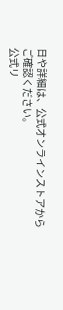日や詳細は、公式オンラインストアからご確認ください。
公式リ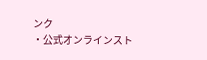ンク
・公式オンラインスト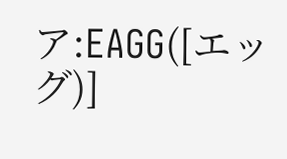ア:EAGG([エッグ)]